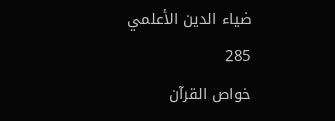ضياء الدين الأعلمي
285
خواص القرآن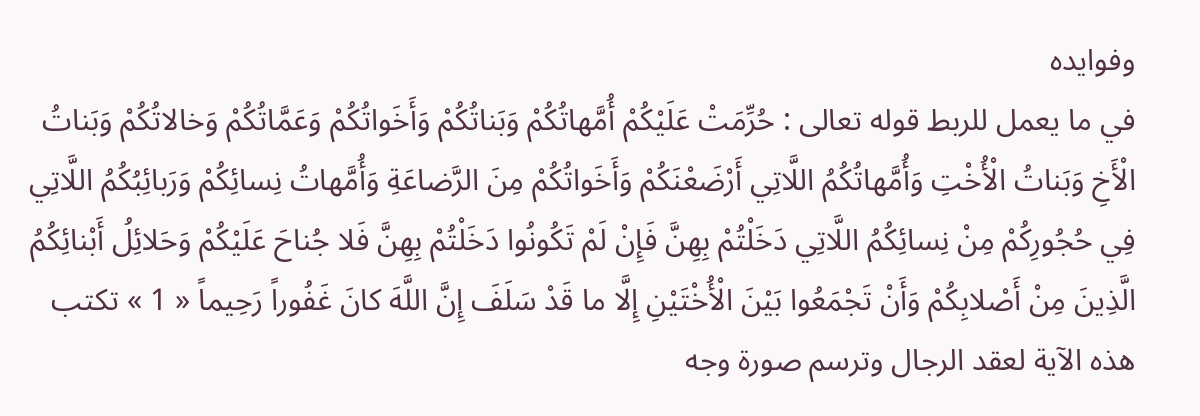وفوايده
في ما يعمل للربط قوله تعالى : حُرِّمَتْ عَلَيْكُمْ أُمَّهاتُكُمْ وَبَناتُكُمْ وَأَخَواتُكُمْ وَعَمَّاتُكُمْ وَخالاتُكُمْ وَبَناتُ الْأَخِ وَبَناتُ الْأُخْتِ وَأُمَّهاتُكُمُ اللَّاتِي أَرْضَعْنَكُمْ وَأَخَواتُكُمْ مِنَ الرَّضاعَةِ وَأُمَّهاتُ نِسائِكُمْ وَرَبائِبُكُمُ اللَّاتِي فِي حُجُورِكُمْ مِنْ نِسائِكُمُ اللَّاتِي دَخَلْتُمْ بِهِنَّ فَإِنْ لَمْ تَكُونُوا دَخَلْتُمْ بِهِنَّ فَلا جُناحَ عَلَيْكُمْ وَحَلائِلُ أَبْنائِكُمُ الَّذِينَ مِنْ أَصْلابِكُمْ وَأَنْ تَجْمَعُوا بَيْنَ الْأُخْتَيْنِ إِلَّا ما قَدْ سَلَفَ إِنَّ اللَّهَ كانَ غَفُوراً رَحِيماً « 1 » تكتب هذه الآية لعقد الرجال وترسم صورة وجه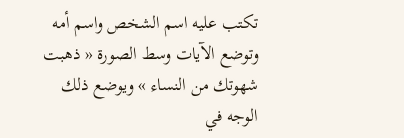تكتب عليه اسم الشخص واسم أمه وتوضع الآيات وسط الصورة « ذهبت شهوتك من النساء » ويوضع ذلك الوجه في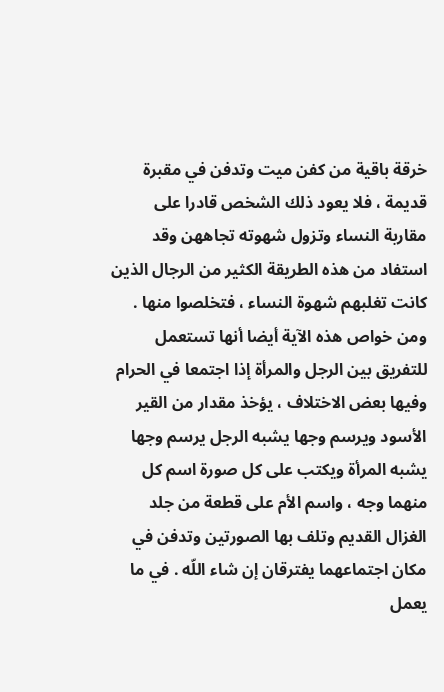خرقة باقية من كفن ميت وتدفن في مقبرة قديمة ، فلا يعود ذلك الشخص قادرا على مقاربة النساء وتزول شهوته تجاههن وقد استفاد من هذه الطريقة الكثير من الرجال الذين كانت تغلبهم شهوة النساء ، فتخلصوا منها . ومن خواص هذه الآية أيضا أنها تستعمل للتفريق بين الرجل والمرأة إذا اجتمعا في الحرام وفيها بعض الاختلاف ، يؤخذ مقدار من القير الأسود ويرسم وجها يشبه الرجل يرسم وجها يشبه المرأة ويكتب على كل صورة اسم كل منهما وجه ، واسم الأم على قطعة من جلد الغزال القديم وتلف بها الصورتين وتدفن في مكان اجتماعهما يفترقان إن شاء اللّه . في ما يعمل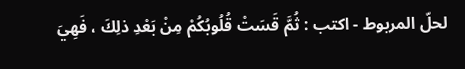لحلّ المربوط - اكتب : ثُمَّ قَسَتْ قُلُوبُكُمْ مِنْ بَعْدِ ذلِكَ ، فَهِيَ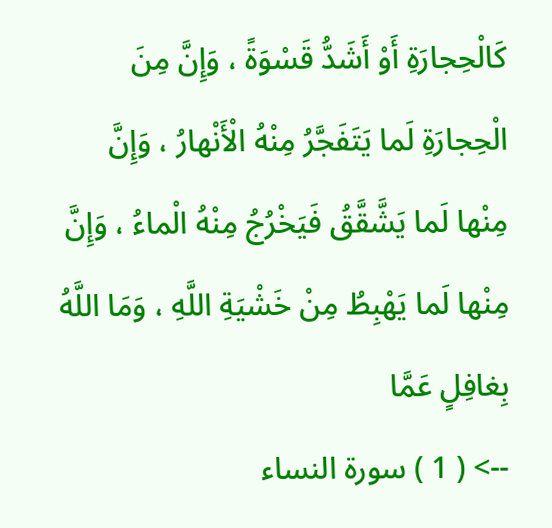كَالْحِجارَةِ أَوْ أَشَدُّ قَسْوَةً ، وَإِنَّ مِنَ الْحِجارَةِ لَما يَتَفَجَّرُ مِنْهُ الْأَنْهارُ ، وَإِنَّ مِنْها لَما يَشَّقَّقُ فَيَخْرُجُ مِنْهُ الْماءُ ، وَإِنَّ مِنْها لَما يَهْبِطُ مِنْ خَشْيَةِ اللَّهِ ، وَمَا اللَّهُ بِغافِلٍ عَمَّا
--> ( 1 ) سورة النساء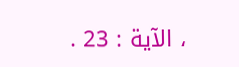، الآية : 23 .